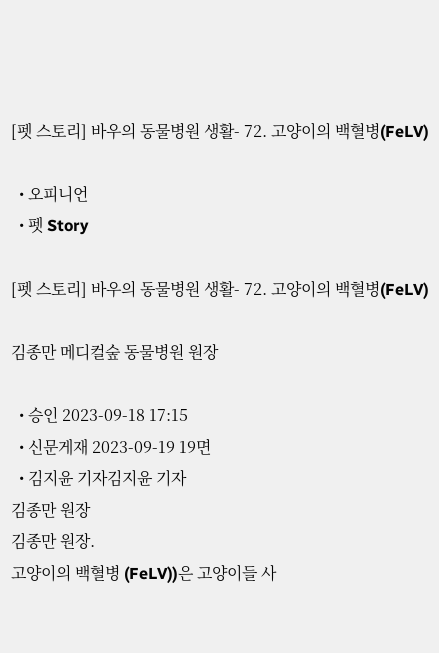[펫 스토리] 바우의 동물병원 생활- 72. 고양이의 백혈병(FeLV)

  • 오피니언
  • 펫 Story

[펫 스토리] 바우의 동물병원 생활- 72. 고양이의 백혈병(FeLV)

김종만 메디컬숲 동물병원 원장

  • 승인 2023-09-18 17:15
  • 신문게재 2023-09-19 19면
  • 김지윤 기자김지윤 기자
김종만 원장
김종만 원장.
고양이의 백혈병 (FeLV))은 고양이들 사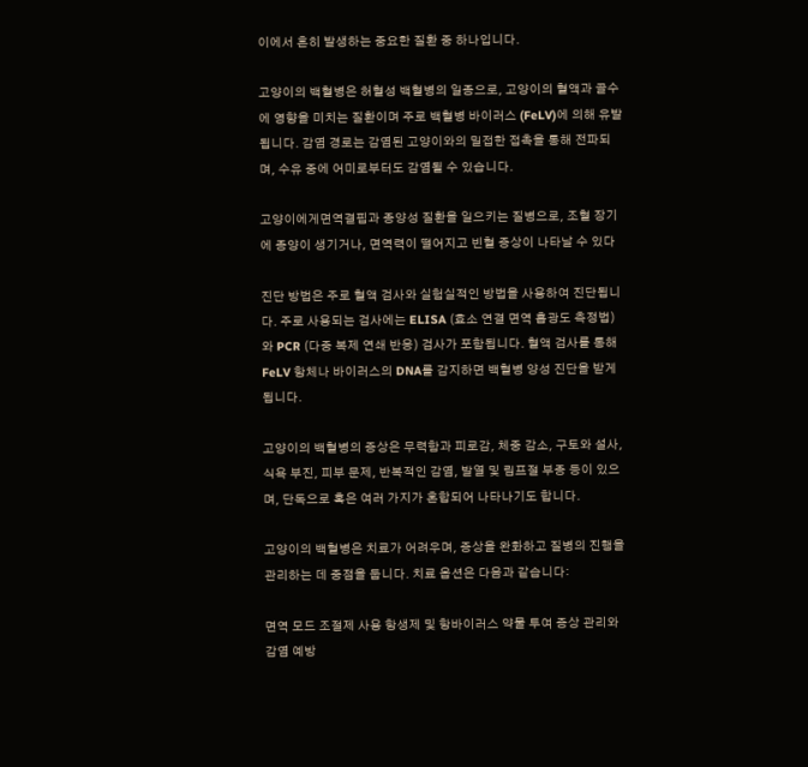이에서 흔히 발생하는 중요한 질환 중 하나입니다.

고양이의 백혈병은 허혈성 백혈병의 일종으로, 고양이의 혈액과 골수에 영향을 미치는 질환이며 주로 백혈병 바이러스 (FeLV)에 의해 유발됩니다. 감염 경로는 감염된 고양이와의 밀접한 접촉을 통해 전파되며, 수유 중에 어미로부터도 감염될 수 있습니다.

고양이에게면역결핍과 종양성 질환을 일으키는 질병으로, 조혈 장기에 종양이 생기거나, 면역력이 떨어지고 빈혈 증상이 나타날 수 있다

진단 방법은 주로 혈액 검사와 실험실적인 방법을 사용하여 진단됩니다. 주로 사용되는 검사에는 ELISA (효소 연결 면역 흡광도 측정법)와 PCR (다중 복제 연쇄 반응) 검사가 포함됩니다. 혈액 검사를 통해 FeLV 항체나 바이러스의 DNA를 감지하면 백혈병 양성 진단을 받게 됩니다.

고양이의 백혈병의 증상은 무력함과 피로감, 체중 감소, 구토와 설사, 식욕 부진, 피부 문제, 반복적인 감염, 발열 및 림프절 부종 등이 있으며, 단독으로 혹은 여러 가지가 혼합되어 나타나기도 합니다.

고양이의 백혈병은 치료가 어려우며, 증상을 완화하고 질병의 진행을 관리하는 데 중점을 둡니다. 치료 옵션은 다음과 같습니다:

면역 모드 조절제 사용 항생제 및 항바이러스 약물 투여 증상 관리와 감염 예방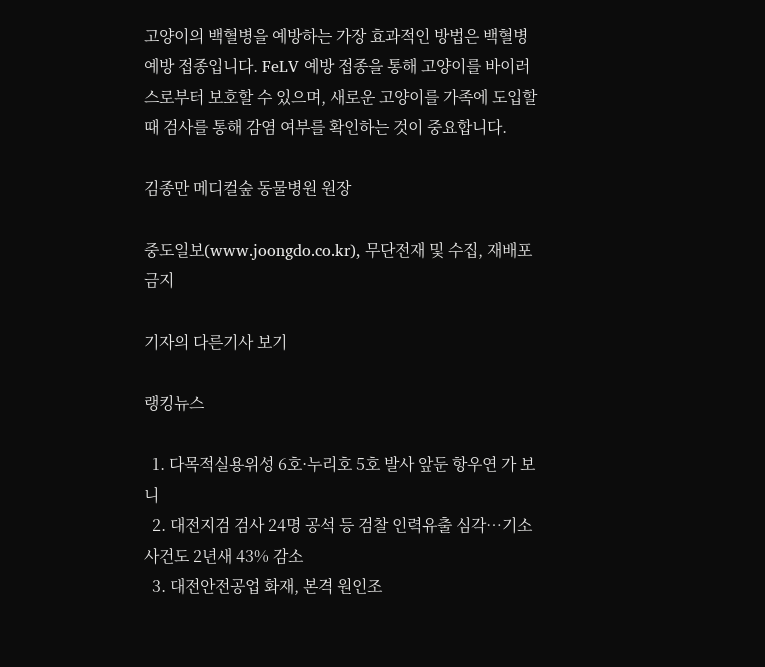고양이의 백혈병을 예방하는 가장 효과적인 방법은 백혈병 예방 접종입니다. FeLV 예방 접종을 통해 고양이를 바이러스로부터 보호할 수 있으며, 새로운 고양이를 가족에 도입할 때 검사를 통해 감염 여부를 확인하는 것이 중요합니다.

김종만 메디컬숲 동물병원 원장

중도일보(www.joongdo.co.kr), 무단전재 및 수집, 재배포 금지

기자의 다른기사 보기

랭킹뉴스

  1. 다목적실용위성 6호·누리호 5호 발사 앞둔 항우연 가 보니
  2. 대전지검 검사 24명 공석 등 검찰 인력유출 심각…기소사건도 2년새 43% 감소
  3. 대전안전공업 화재, 본격 원인조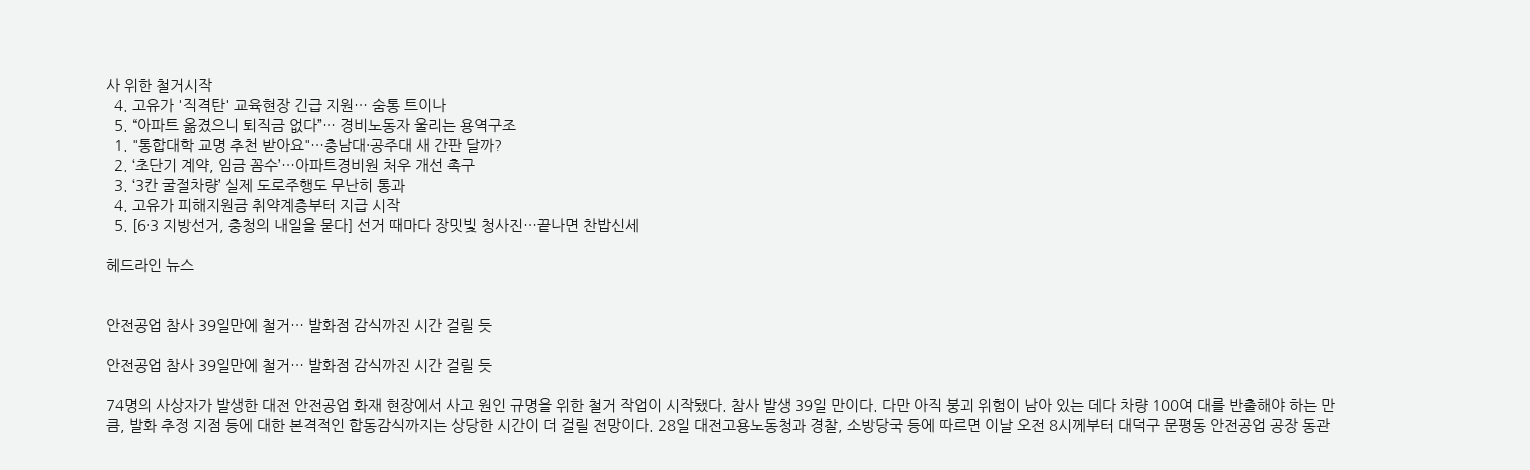사 위한 철거시작
  4. 고유가 '직격탄' 교육현장 긴급 지원… 숨통 트이나
  5. “아파트 옮겼으니 퇴직금 없다”… 경비노동자 울리는 용역구조
  1. "통합대학 교명 추천 받아요"…충남대·공주대 새 간판 달까?
  2. ‘초단기 계약, 임금 꼼수’…아파트경비원 처우 개선 촉구
  3. ‘3칸 굴절차량’ 실제 도로주행도 무난히 통과
  4. 고유가 피해지원금 취약계층부터 지급 시작
  5. [6·3 지방선거, 충청의 내일을 묻다] 선거 때마다 장밋빛 청사진…끝나면 찬밥신세

헤드라인 뉴스


안전공업 참사 39일만에 철거… 발화점 감식까진 시간 걸릴 듯

안전공업 참사 39일만에 철거… 발화점 감식까진 시간 걸릴 듯

74명의 사상자가 발생한 대전 안전공업 화재 현장에서 사고 원인 규명을 위한 철거 작업이 시작됐다. 참사 발생 39일 만이다. 다만 아직 붕괴 위험이 남아 있는 데다 차량 100여 대를 반출해야 하는 만큼, 발화 추정 지점 등에 대한 본격적인 합동감식까지는 상당한 시간이 더 걸릴 전망이다. 28일 대전고용노동청과 경찰, 소방당국 등에 따르면 이날 오전 8시께부터 대덕구 문평동 안전공업 공장 동관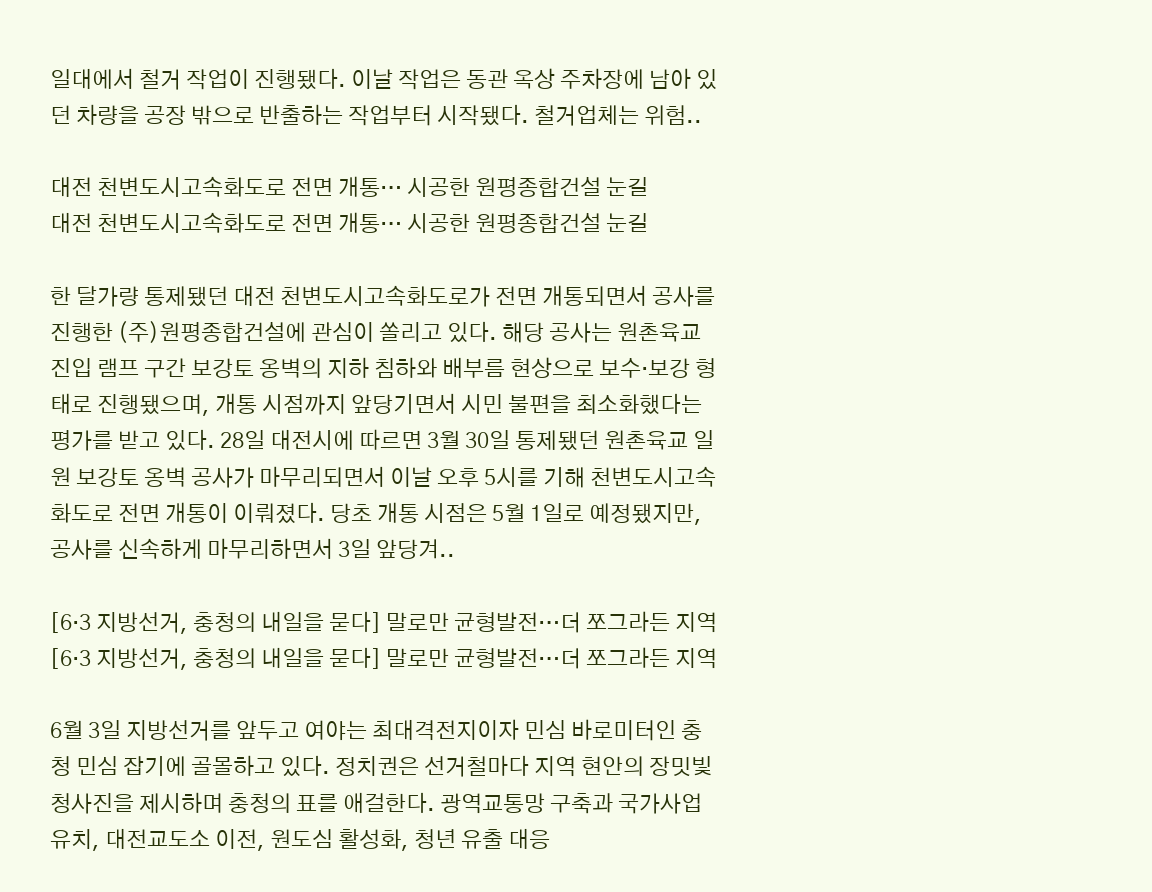일대에서 철거 작업이 진행됐다. 이날 작업은 동관 옥상 주차장에 남아 있던 차량을 공장 밖으로 반출하는 작업부터 시작됐다. 철거업체는 위험..

대전 천변도시고속화도로 전면 개통… 시공한 원평종합건설 눈길
대전 천변도시고속화도로 전면 개통… 시공한 원평종합건설 눈길

한 달가량 통제됐던 대전 천변도시고속화도로가 전면 개통되면서 공사를 진행한 (주)원평종합건설에 관심이 쏠리고 있다. 해당 공사는 원촌육교 진입 램프 구간 보강토 옹벽의 지하 침하와 배부름 현상으로 보수·보강 형태로 진행됐으며, 개통 시점까지 앞당기면서 시민 불편을 최소화했다는 평가를 받고 있다. 28일 대전시에 따르면 3월 30일 통제됐던 원촌육교 일원 보강토 옹벽 공사가 마무리되면서 이날 오후 5시를 기해 천변도시고속화도로 전면 개통이 이뤄졌다. 당초 개통 시점은 5월 1일로 예정됐지만, 공사를 신속하게 마무리하면서 3일 앞당겨..

[6·3 지방선거, 충청의 내일을 묻다] 말로만 균형발전…더 쪼그라든 지역
[6·3 지방선거, 충청의 내일을 묻다] 말로만 균형발전…더 쪼그라든 지역

6월 3일 지방선거를 앞두고 여야는 최대격전지이자 민심 바로미터인 충청 민심 잡기에 골몰하고 있다. 정치권은 선거철마다 지역 현안의 장밋빛 청사진을 제시하며 충청의 표를 애걸한다. 광역교통망 구축과 국가사업 유치, 대전교도소 이전, 원도심 활성화, 청년 유출 대응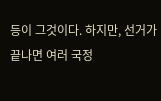등이 그것이다. 하지만, 선거가 끝나면 여러 국정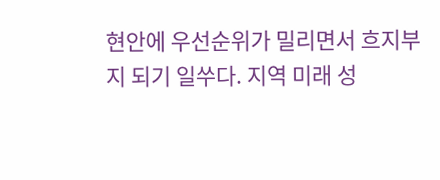현안에 우선순위가 밀리면서 흐지부지 되기 일쑤다. 지역 미래 성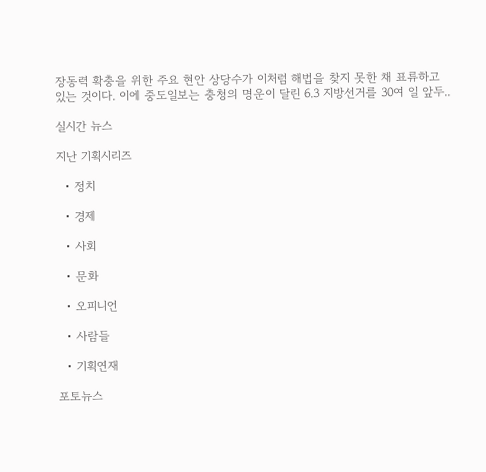장동력 확충을 위한 주요 현안 상당수가 이처럼 해법을 찾지 못한 채 표류하고 있는 것이다. 이에 중도일보는 충청의 명운이 달린 6.3 지방선거를 30여 일 앞두..

실시간 뉴스

지난 기획시리즈

  • 정치

  • 경제

  • 사회

  • 문화

  • 오피니언

  • 사람들

  • 기획연재

포토뉴스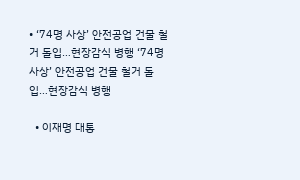• ‘74명 사상’ 안전공업 건물 철거 돌입…현장감식 병행 ‘74명 사상’ 안전공업 건물 철거 돌입…현장감식 병행

  • 이재명 대통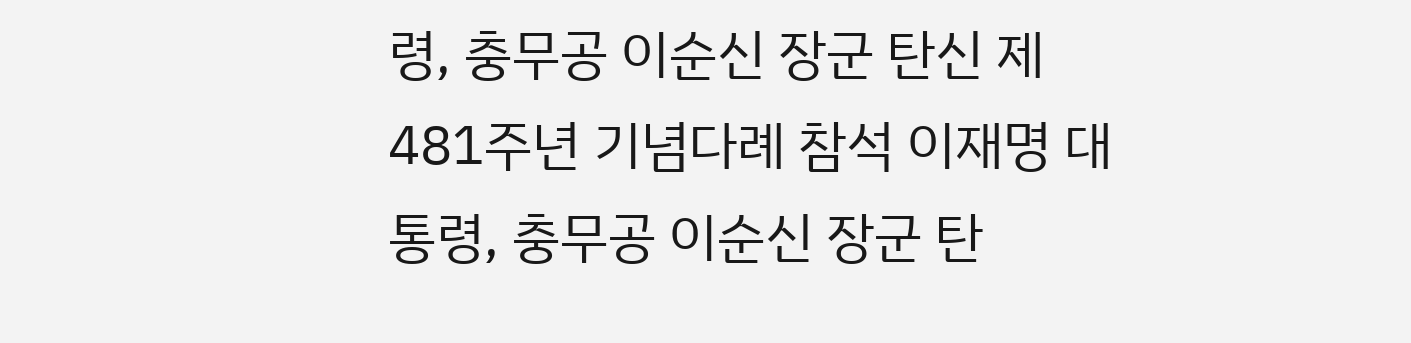령, 충무공 이순신 장군 탄신 제481주년 기념다례 참석 이재명 대통령, 충무공 이순신 장군 탄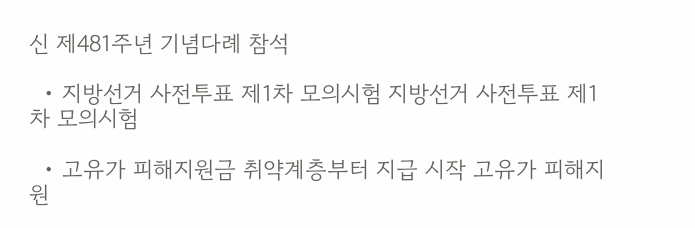신 제481주년 기념다례 참석

  • 지방선거 사전투표 제1차 모의시험 지방선거 사전투표 제1차 모의시험

  • 고유가 피해지원금 취약계층부터 지급 시작 고유가 피해지원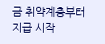금 취약계층부터 지급 시작